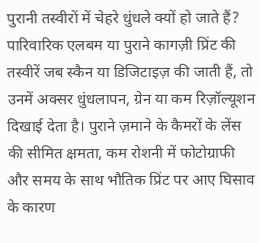पुरानी तस्वीरों में चेहरे धुंधले क्यों हो जाते हैं?
पारिवारिक एलबम या पुराने कागज़ी प्रिंट की तस्वीरें जब स्कैन या डिजिटाइज़ की जाती हैं, तो उनमें अक्सर धुंधलापन, ग्रेन या कम रिज़ॉल्यूशन दिखाई देता है। पुराने ज़माने के कैमरों के लेंस की सीमित क्षमता, कम रोशनी में फोटोग्राफी और समय के साथ भौतिक प्रिंट पर आए घिसाव के कारण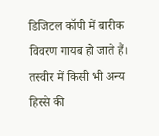डिजिटल कॉपी में बारीक विवरण गायब हो जाते हैं।
तस्वीर में किसी भी अन्य हिस्से की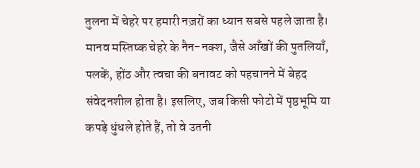तुलना में चेहरे पर हमारी नज़रों का ध्यान सबसे पहले जाता है। मानव मस्तिष्क चेहरे के नैन-नक्श, जैसे आँखों की पुतलियाँ, पलकें, होंठ और त्वचा की बनावट को पहचानने में बेहद संवेदनशील होता है। इसलिए, जब किसी फोटो में पृष्ठभूमि या कपड़े धुंधले होते हैं, तो वे उतनी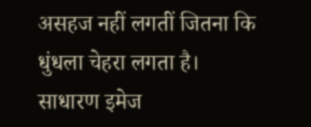असहज नहीं लगतीं जितना कि धुंधला चेहरा लगता है।
साधारण इमेज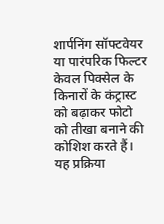शार्पनिंग सॉफ्टवेयर या पारंपरिक फिल्टर केवल पिक्सेल के किनारों के कंट्रास्ट को बढ़ाकर फोटो को तीखा बनाने की कोशिश करते हैं। यह प्रक्रिया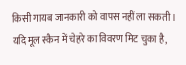किसी गायब जानकारी को वापस नहीं ला सकती। यदि मूल स्कैन में चेहरे का विवरण मिट चुका है,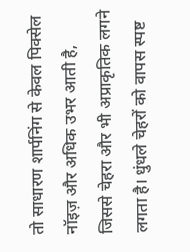तो साधारण शार्पनिंग से केवल पिक्सेल नॉइज़ और अधिक उभर आती है, जिससे चेहरा और भी अप्राकृतिक लगने लगता है। धुंधले चेहरों को वापस स्पष्ट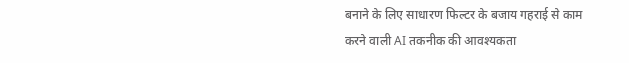बनाने के लिए साधारण फिल्टर के बजाय गहराई से काम करने वाली AI तकनीक की आवश्यकता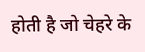होती है जो चेहरे के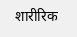शारीरिक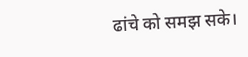ढांचे को समझ सके।